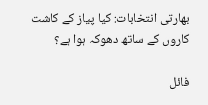بھارتی انتخابات: کیا پیاز کے کاشت کاروں کے ساتھ دھوکہ ہوا ہے؟

فائل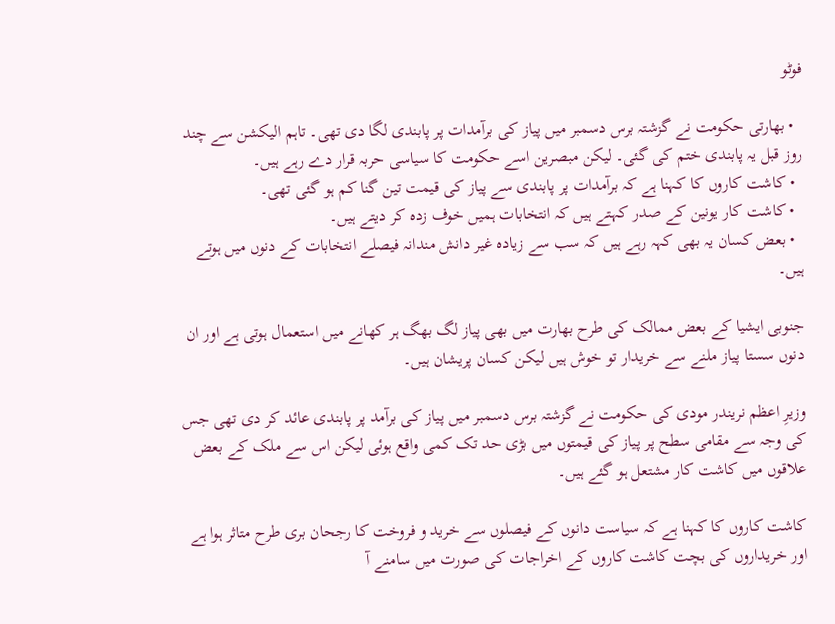فوٹو

  • بھارتی حکومت نے گزشتہ برس دسمبر میں پیاز کی برآمدات پر پابندی لگا دی تھی۔ تاہم الیکشن سے چند روز قبل یہ پابندی ختم کی گئی۔ لیکن مبصرین اسے حکومت کا سیاسی حربہ قرار دے رہے ہیں۔
  • کاشت کاروں کا کہنا ہے کہ برآمدات پر پابندی سے پیاز کی قیمت تین گنا کم ہو گئی تھی۔
  • کاشت کار یونین کے صدر کہتے ہیں کہ انتخابات ہمیں خوف زدہ کر دیتے ہیں۔
  • بعض کسان یہ بھی کہہ رہے ہیں کہ سب سے زیادہ غیر دانش مندانہ فیصلے انتخابات کے دنوں میں ہوتے ہیں۔

جنوبی ایشیا کے بعض ممالک کی طرح بھارت میں بھی پیاز لگ بھگ ہر کھانے میں استعمال ہوتی ہے اور ان دنوں سستا پیاز ملنے سے خریدار تو خوش ہیں لیکن کسان پریشان ہیں۔

وزیرِ اعظم نریندر مودی کی حکومت نے گزشتہ برس دسمبر میں پیاز کی برآمد پر پابندی عائد کر دی تھی جس کی وجہ سے مقامی سطح پر پیاز کی قیمتوں میں بڑی حد تک کمی واقع ہوئی لیکن اس سے ملک کے بعض علاقوں میں کاشت کار مشتعل ہو گئے ہیں۔

کاشت کاروں کا کہنا ہے کہ سیاست دانوں کے فیصلوں سے خرید و فروخت کا رجحان بری طرح متاثر ہوا ہے اور خریداروں کی بچت کاشت کاروں کے اخراجات کی صورت میں سامنے آ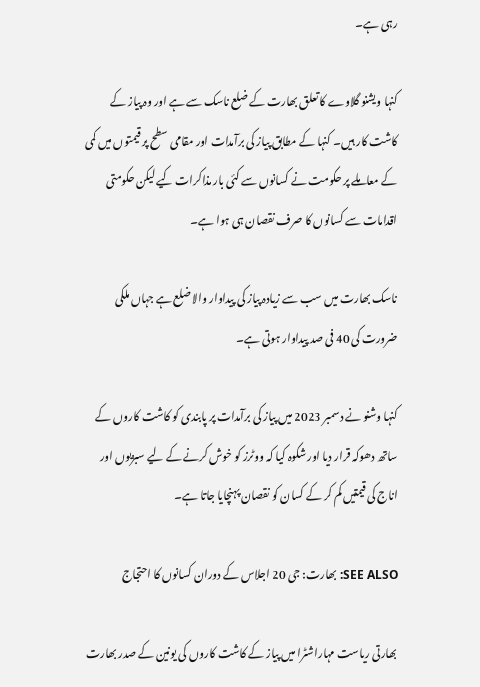رہی ہے۔

کنہا ویشنو گلاوے کا تعلق بھارت کے ضلع ناسک سے ہے اور وہ پیاز کے کاشت کار ہیں۔ کنہا کے مطابق پیاز کی برآمدات اور مقامی سطح پر قیمتوں میں کمی کے معاملے پر حکومت نے کسانوں سے کئی بار مذاکرات کیے لیکن حکومتی اقدامات سے کسانوں کا صرف نقصان ہی ہوا ہے۔

ناسک بھارت میں سب سے زیادہ پیاز کی پیداوار والا ضلع ہے جہاں ملکی ضرورت کی 40 فی صد پیداوار ہوتی ہے۔

کنہا وشنو نے دسمبر 2023 میں پیاز کی برآمدات پر پابندی کو کاشت کاروں کے ساتھ دھوکہ قرار دیا اور شکوہ کیا کہ ووٹرز کو خوش کرنے کے لیے سبزیوں اور اناج کی قیمتیں کم کر کے کسان کو نقصان پہنچایا جاتا ہے۔

SEE ALSO: بھارت: جی 20 اجلاس کے دوران کسانوں کا احتجاج

بھارتی ریاست مہاراشٹرا میں پیاز کے کاشت کاروں کی یونین کے صدر بھارت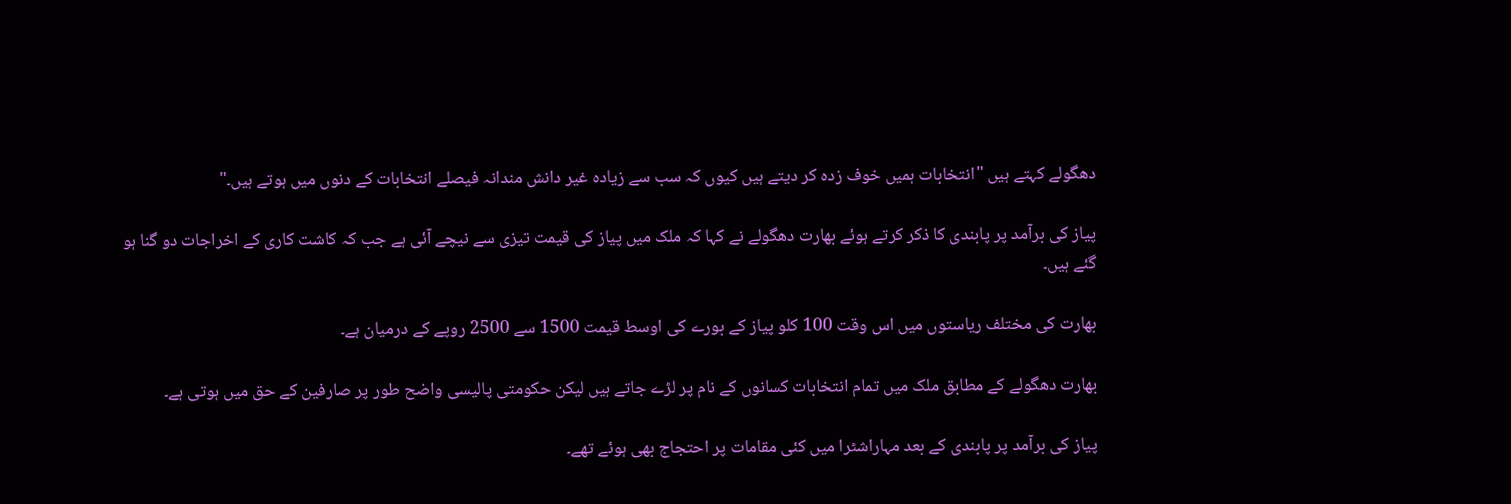دھگولے کہتے ہیں "انتخابات ہمیں خوف زدہ کر دیتے ہیں کیوں کہ سب سے زیادہ غیر دانش مندانہ فیصلے انتخابات کے دنوں میں ہوتے ہیں۔"

پیاز کی برآمد پر پابندی کا ذکر کرتے ہوئے بھارت دھگولے نے کہا کہ ملک میں پیاز کی قیمت تیزی سے نیچے آئی ہے جب کہ کاشت کاری کے اخراجات دو گنا ہو گئے ہیں۔

بھارت کی مختلف ریاستوں میں اس وقت 100 کلو پیاز کے بورے کی اوسط قیمت 1500 سے 2500 روپے کے درمیان ہے۔

بھارت دھگولے کے مطابق ملک میں تمام انتخابات کسانوں کے نام پر لڑے جاتے ہیں لیکن حکومتی پالیسی واضح طور پر صارفین کے حق میں ہوتی ہے۔

پیاز کی برآمد پر پابندی کے بعد مہاراشٹرا میں کئی مقامات پر احتجاج بھی ہوئے تھے۔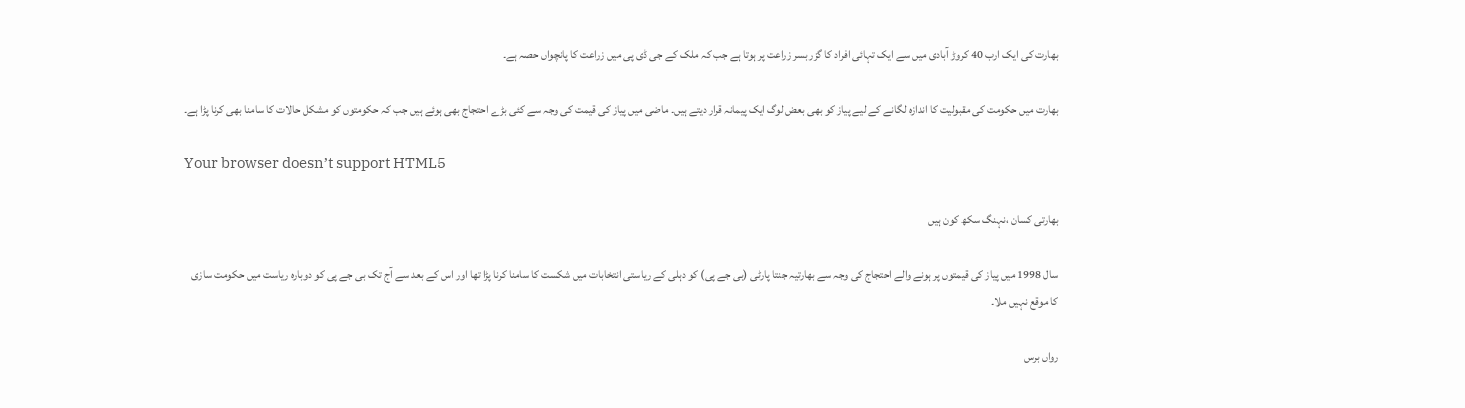بھارت کی ایک ارب 40 کروڑ آبادی میں سے ایک تہائی افراد کا گزر بسر زراعت پر ہوتا ہے جب کہ ملک کے جی ڈی پی میں زراعت کا پانچواں حصہ ہے۔

بھارت میں حکومت کی مقبولیت کا اندازہ لگانے کے لیے پیاز کو بھی بعض لوگ ایک پیمانہ قرار دیتے ہیں۔ ماضی میں پیاز کی قیمت کی وجہ سے کئی بڑے احتجاج بھی ہوئے ہیں جب کہ حکومتوں کو مشکل حالات کا سامنا بھی کرنا پڑا ہے۔

Your browser doesn’t support HTML5

بھارتی کسان ،نہنگ سکھ کون ہیں

سال 1998 میں پیاز کی قیمتوں پر ہونے والے احتجاج کی وجہ سے بھارتیہ جنتا پارٹی (بی جے پی) کو دہلی کے ریاستی انتخابات میں شکست کا سامنا کرنا پڑا تھا اور اس کے بعد سے آج تک بی جے پی کو دوبارہ ریاست میں حکومت سازی کا موقع نہیں ملا۔

رواں برس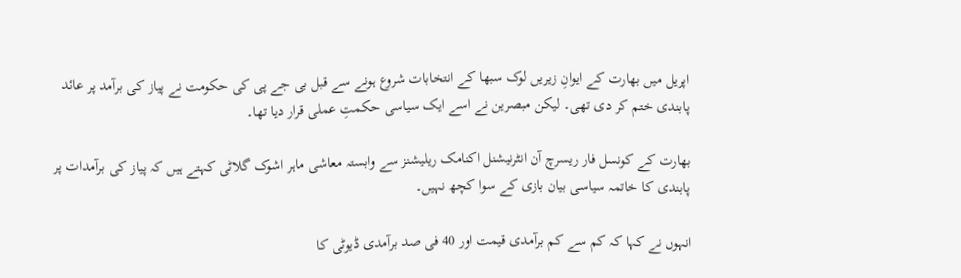اپریل میں بھارت کے ایوانِ زیریں لوک سبھا کے انتخابات شروع ہونے سے قبل بی جے پی کی حکومت نے پیاز کی برآمد پر عائد پابندی ختم کر دی تھی۔ لیکن مبصرین نے اسے ایک سیاسی حکمتِ عملی قرار دیا تھا۔

بھارت کے کونسل فار ریسرچ آن انٹرنیشنل اکنامک ریلیشنز سے وابستہ معاشی ماہر اشوک گلاٹی کہتے ہیں کہ پیاز کی برآمدات پر پابندی کا خاتمہ سیاسی بیان بازی کے سوا کچھ نہیں۔

انہوں نے کہا کہ کم سے کم برآمدی قیمت اور 40 فی صد برآمدی ڈیوٹی کا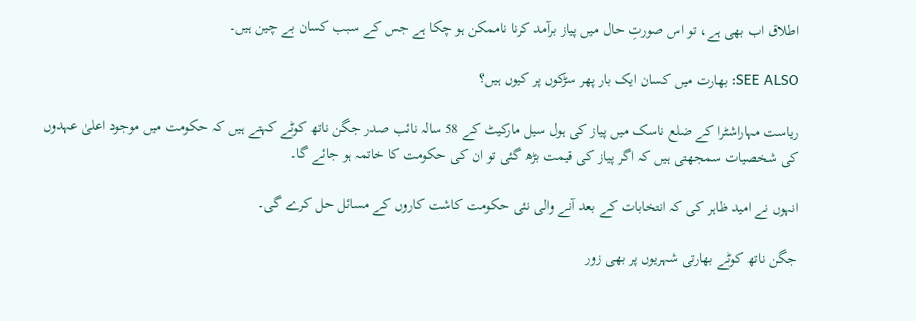اطلاق اب بھی ہے، تو اس صورتِ حال میں پیاز برآمد کرنا ناممکن ہو چکا ہے جس کے سبب کسان بے چین ہیں۔

SEE ALSO: بھارت میں کسان ایک بار پھر سڑکوں پر کیوں ہیں؟

ریاست مہاراشٹرا کے ضلع ناسک میں پیاز کی ہول سیل مارکیٹ کے 58 سالہ نائب صدر جگن ناتھ کوٹے کہتے ہیں کہ حکومت میں موجود اعلیٰ عہدوں کی شخصیات سمجھتی ہیں کہ اگر پیاز کی قیمت بڑھ گئی تو ان کی حکومت کا خاتمہ ہو جائے گا۔

انہوں نے امید ظاہر کی کہ انتخابات کے بعد آنے والی نئی حکومت کاشت کاروں کے مسائل حل کرے گی۔

جگن ناتھ کوٹے بھارتی شہریوں پر بھی زور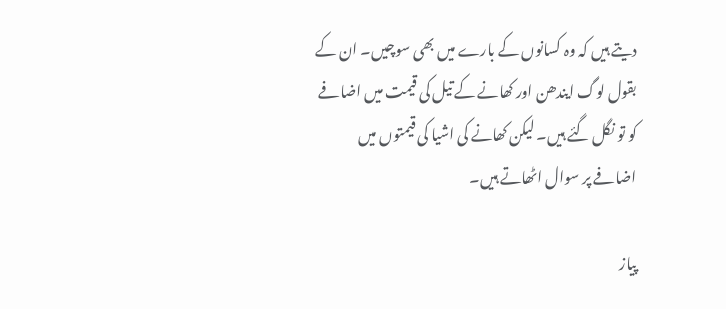دیتے ہیں کہ وہ کسانوں کے بارے میں بھی سوچیں۔ ان کے بقول لوگ ایندھن اور کھانے کے تیل کی قیمت میں اضافے کو تو نگل گئے ہیں۔ لیکن کھانے کی اشیا کی قیمتوں میں اضافے پر سوال اٹھاتے ہیں۔

پیاز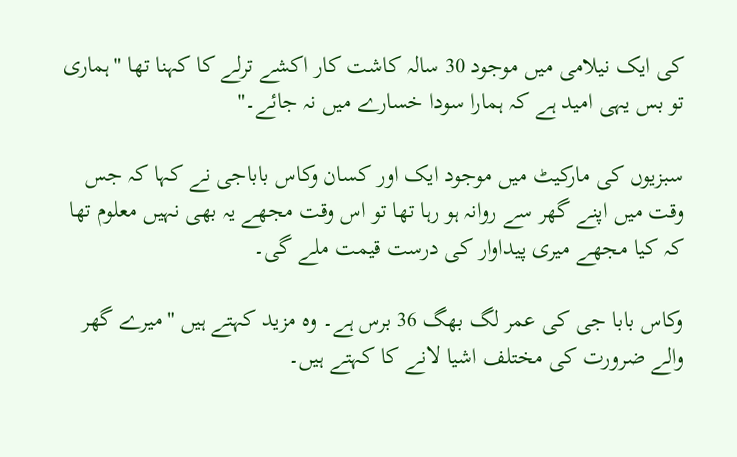کی ایک نیلامی میں موجود 30 سالہ کاشت کار اکشے ترلے کا کہنا تھا "ہماری تو بس یہی امید ہے کہ ہمارا سودا خسارے میں نہ جائے۔"

سبزیوں کی مارکیٹ میں موجود ایک اور کسان وکاس باباجی نے کہا کہ جس وقت میں اپنے گھر سے روانہ ہو رہا تھا تو اس وقت مجھے یہ بھی نہیں معلوم تھا کہ کیا مجھے میری پیداوار کی درست قیمت ملے گی۔

وکاس بابا جی کی عمر لگ بھگ 36 برس ہے۔ وہ مزید کہتے ہیں "میرے گھر والے ضرورت کی مختلف اشیا لانے کا کہتے ہیں۔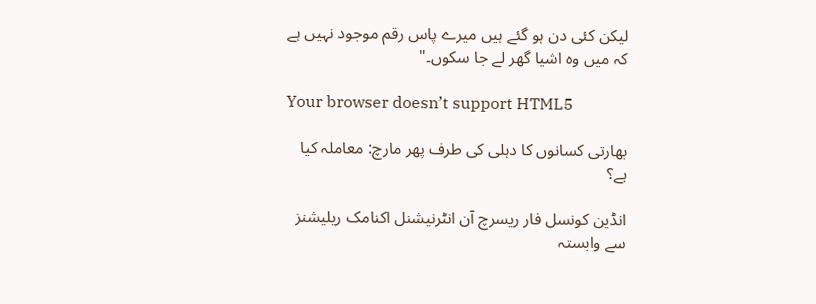لیکن کئی دن ہو گئے ہیں میرے پاس رقم موجود نہیں ہے کہ میں وہ اشیا گھر لے جا سکوں۔"

Your browser doesn’t support HTML5

بھارتی کسانوں کا دہلی کی طرف پھر مارچ: معاملہ کیا ہے؟

انڈین کونسل فار ریسرچ آن انٹرنیشنل اکنامک ریلیشنز سے وابستہ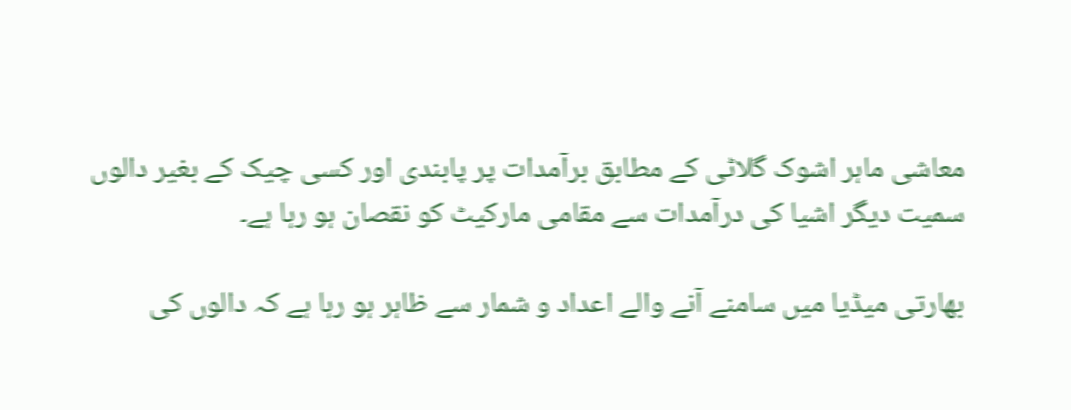معاشی ماہر اشوک گلاٹی کے مطابق برآمدات پر پابندی اور کسی چیک کے بغیر دالوں سمیت دیگر اشیا کی درآمدات سے مقامی مارکیٹ کو نقصان ہو رہا ہے۔

بھارتی میڈیا میں سامنے آنے والے اعداد و شمار سے ظاہر ہو رہا ہے کہ دالوں کی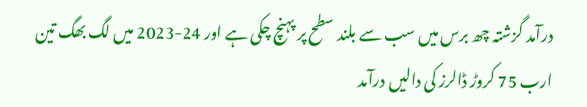درآمد گزشتہ چھ برس میں سب سے بلند سطح پر پہنچ چکی ہے اور 24-2023 میں لگ بھگ تین ارب 75 کروڑ ڈالرز کی دالیں درآمد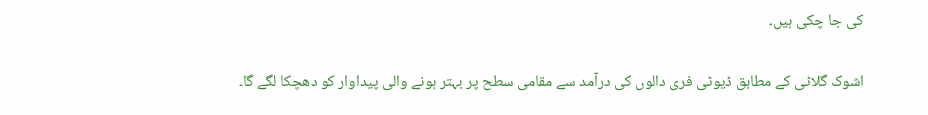کی جا چکی ہیں۔

اشوک گلاٹی کے مطابق ڈیوٹی فری دالوں کی درآمد سے مقامی سطح پر بہتر ہونے والی پیداوار کو دھچکا لگے گا۔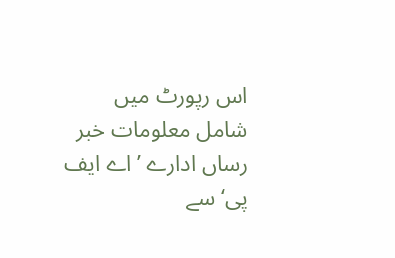اس رپورٹ میں شامل معلومات خبر رساں ادارے ’اے ایف پی‘ سے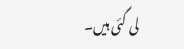لی گئی ہیں۔